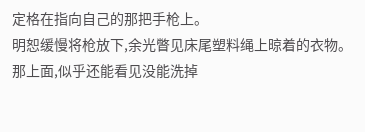定格在指向自己的那把手枪上。
明恕缓慢将枪放下,余光瞥见床尾塑料绳上晾着的衣物。
那上面,似乎还能看见没能洗掉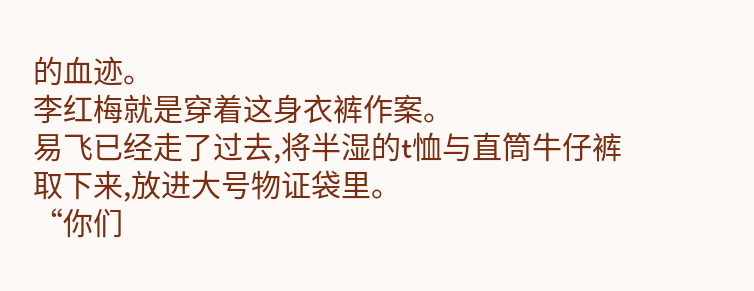的血迹。
李红梅就是穿着这身衣裤作案。
易飞已经走了过去,将半湿的t恤与直筒牛仔裤取下来,放进大号物证袋里。
“你们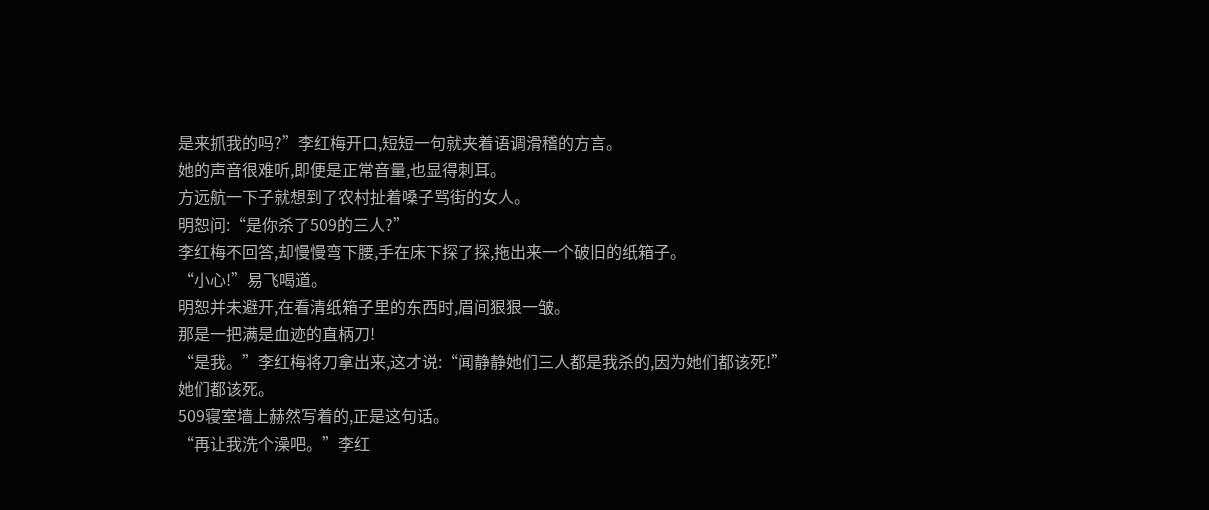是来抓我的吗?”李红梅开口,短短一句就夹着语调滑稽的方言。
她的声音很难听,即便是正常音量,也显得刺耳。
方远航一下子就想到了农村扯着嗓子骂街的女人。
明恕问:“是你杀了509的三人?”
李红梅不回答,却慢慢弯下腰,手在床下探了探,拖出来一个破旧的纸箱子。
“小心!”易飞喝道。
明恕并未避开,在看清纸箱子里的东西时,眉间狠狠一皱。
那是一把满是血迹的直柄刀!
“是我。”李红梅将刀拿出来,这才说:“闻静静她们三人都是我杀的,因为她们都该死!”
她们都该死。
509寝室墙上赫然写着的,正是这句话。
“再让我洗个澡吧。”李红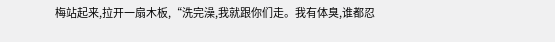梅站起来,拉开一扇木板,“洗完澡,我就跟你们走。我有体臭,谁都忍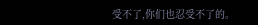受不了,你们也忍受不了的。